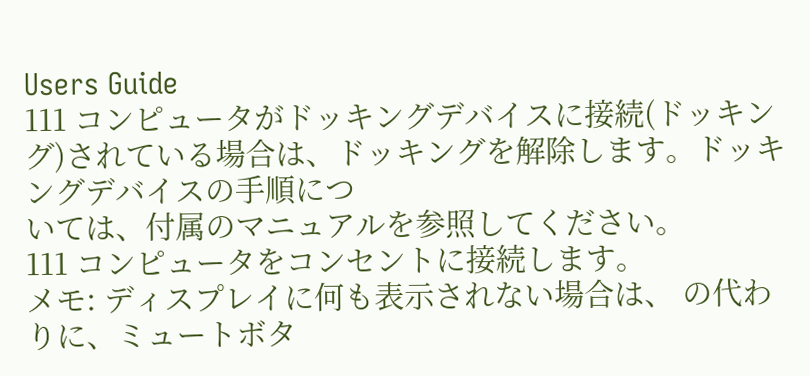Users Guide
111 コンピュータがドッキングデバイスに接続(ドッキング)されている場合は、ドッキングを解除します。ドッキングデバイスの手順につ
いては、付属のマニュアルを参照してください。
111 コンピュータをコンセントに接続します。
メモ: ディスプレイに何も表示されない場合は、 の代わりに、ミュートボタ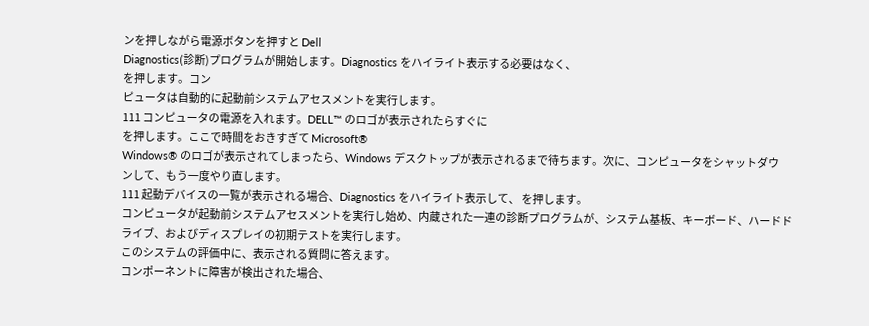ンを押しながら電源ボタンを押すと Dell
Diagnostics(診断)プログラムが開始します。Diagnostics をハイライト表示する必要はなく、
を押します。コン
ピュータは自動的に起動前システムアセスメントを実行します。
111 コンピュータの電源を入れます。DELL™ のロゴが表示されたらすぐに
を押します。ここで時間をおきすぎて Microsoft®
Windows® のロゴが表示されてしまったら、Windows デスクトップが表示されるまで待ちます。次に、コンピュータをシャットダウ
ンして、もう一度やり直します。
111 起動デバイスの一覧が表示される場合、Diagnostics をハイライト表示して、 を押します。
コンピュータが起動前システムアセスメントを実行し始め、内蔵された一連の診断プログラムが、システム基板、キーボード、ハードド
ライブ、およびディスプレイの初期テストを実行します。
このシステムの評価中に、表示される質問に答えます。
コンポーネントに障害が検出された場合、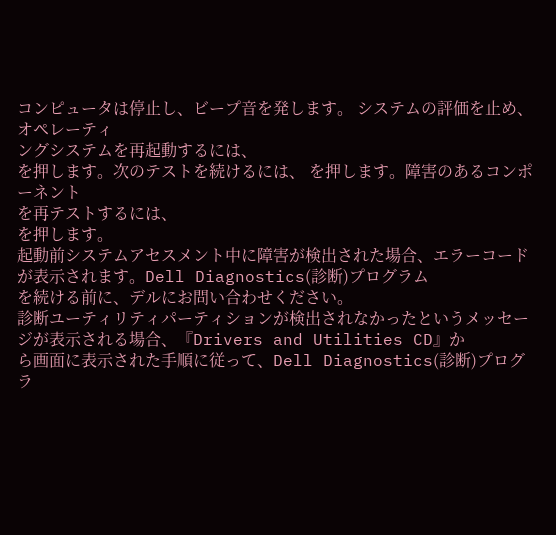コンピュータは停止し、ビープ音を発します。 システムの評価を止め、オペレーティ
ングシステムを再起動するには、
を押します。次のテストを続けるには、 を押します。障害のあるコンポーネント
を再テストするには、
を押します。
起動前システムアセスメント中に障害が検出された場合、エラーコードが表示されます。Dell Diagnostics(診断)プログラム
を続ける前に、デルにお問い合わせください。
診断ユーティリティパーティションが検出されなかったというメッセージが表示される場合、『Drivers and Utilities CD』か
ら画面に表示された手順に従って、Dell Diagnostics(診断)プログラ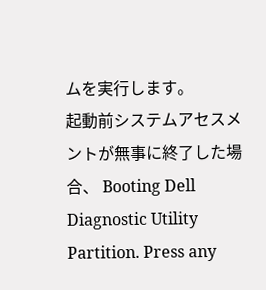ムを実行します。
起動前システムアセスメントが無事に終了した場合、 Booting Dell Diagnostic Utility Partition. Press any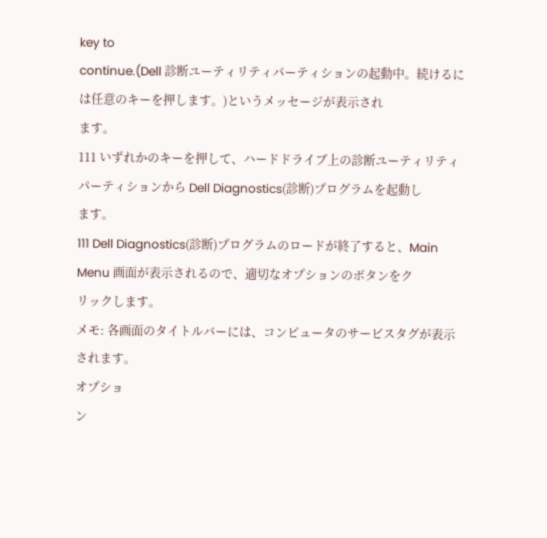key to
continue.(Dell 診断ユーティリティパーティションの起動中。続けるには任意のキーを押します。)というメッセージが表示され
ます。
111 いずれかのキーを押して、ハードドライブ上の診断ユーティリティパーティションから Dell Diagnostics(診断)プログラムを起動し
ます。
111 Dell Diagnostics(診断)プログラムのロードが終了すると、Main Menu 画面が表示されるので、適切なオプションのボタンをク
リックします。
メモ: 各画面のタイトルバーには、コンピュータのサービスタグが表示されます。
オプショ
ン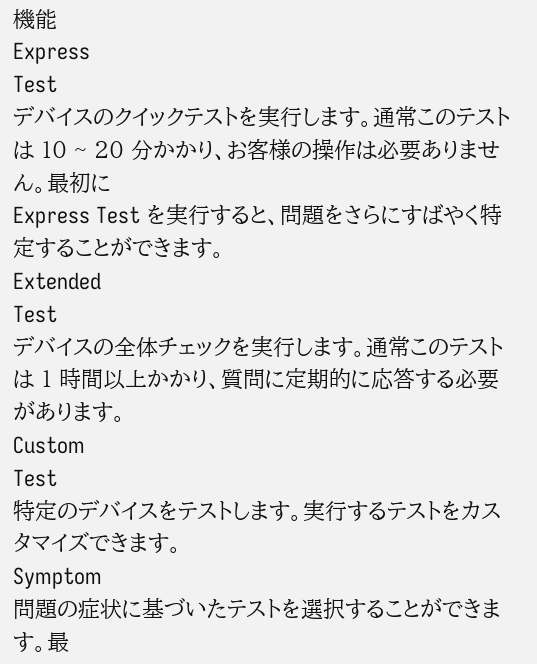機能
Express
Test
デバイスのクイックテストを実行します。通常このテストは 10 ~ 20 分かかり、お客様の操作は必要ありません。最初に
Express Test を実行すると、問題をさらにすばやく特定することができます。
Extended
Test
デバイスの全体チェックを実行します。通常このテストは 1 時間以上かかり、質問に定期的に応答する必要があります。
Custom
Test
特定のデバイスをテストします。実行するテストをカスタマイズできます。
Symptom
問題の症状に基づいたテストを選択することができます。最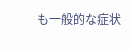も一般的な症状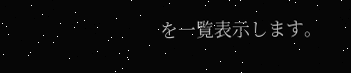を一覧表示します。